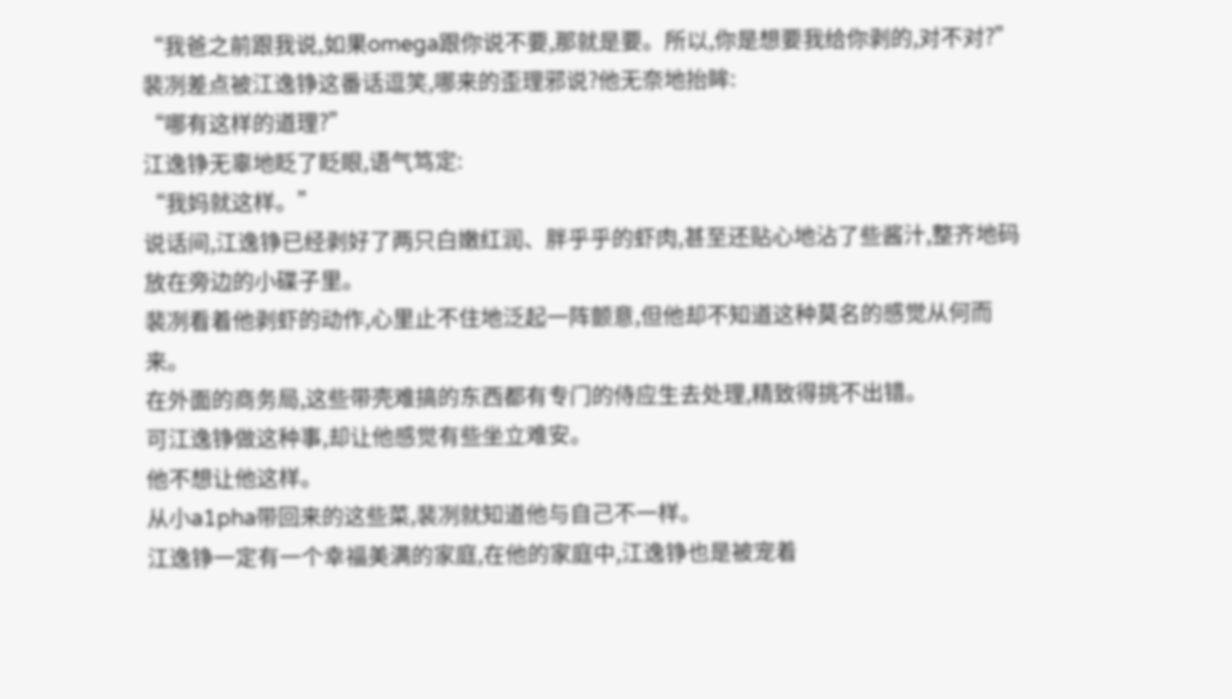“我爸之前跟我说,如果omega跟你说不要,那就是要。所以,你是想要我给你剥的,对不对?”
裴冽差点被江逸铮这番话逗笑,哪来的歪理邪说?他无奈地抬眸:
“哪有这样的道理?”
江逸铮无辜地眨了眨眼,语气笃定:
“我妈就这样。”
说话间,江逸铮已经剥好了两只白嫩红润、胖乎乎的虾肉,甚至还贴心地沾了些酱汁,整齐地码放在旁边的小碟子里。
裴冽看着他剥虾的动作,心里止不住地泛起一阵颤意,但他却不知道这种莫名的感觉从何而来。
在外面的商务局,这些带壳难搞的东西都有专门的侍应生去处理,精致得挑不出错。
可江逸铮做这种事,却让他感觉有些坐立难安。
他不想让他这样。
从小a1pha带回来的这些菜,裴冽就知道他与自己不一样。
江逸铮一定有一个幸福美满的家庭,在他的家庭中,江逸铮也是被宠着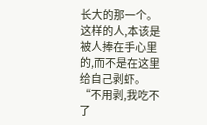长大的那一个。
这样的人,本该是被人捧在手心里的,而不是在这里给自己剥虾。
“不用剥,我吃不了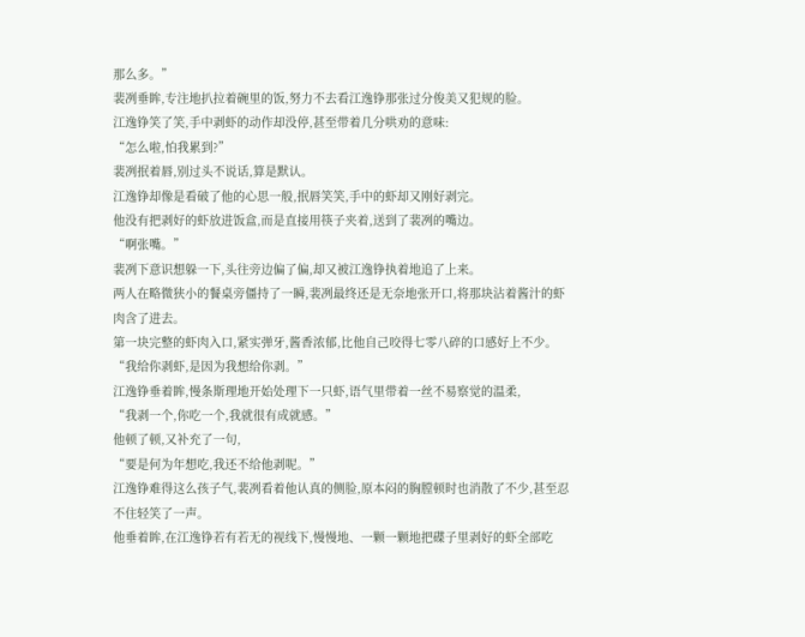那么多。”
裴冽垂眸,专注地扒拉着碗里的饭,努力不去看江逸铮那张过分俊美又犯规的脸。
江逸铮笑了笑,手中剥虾的动作却没停,甚至带着几分哄劝的意味:
“怎么啦,怕我累到?”
裴冽抿着唇,别过头不说话,算是默认。
江逸铮却像是看破了他的心思一般,抿唇笑笑,手中的虾却又刚好剥完。
他没有把剥好的虾放进饭盒,而是直接用筷子夹着,送到了裴冽的嘴边。
“啊张嘴。”
裴冽下意识想躲一下,头往旁边偏了偏,却又被江逸铮执着地追了上来。
两人在略微狭小的餐桌旁僵持了一瞬,裴冽最终还是无奈地张开口,将那块沾着酱汁的虾肉含了进去。
第一块完整的虾肉入口,紧实弹牙,酱香浓郁,比他自己咬得七零八碎的口感好上不少。
“我给你剥虾,是因为我想给你剥。”
江逸铮垂着眸,慢条斯理地开始处理下一只虾,语气里带着一丝不易察觉的温柔,
“我剥一个,你吃一个,我就很有成就感。”
他顿了顿,又补充了一句,
“要是何为年想吃,我还不给他剥呢。”
江逸铮难得这么孩子气,裴冽看着他认真的侧脸,原本闷的胸膛顿时也消散了不少,甚至忍不住轻笑了一声。
他垂着眸,在江逸铮若有若无的视线下,慢慢地、一颗一颗地把碟子里剥好的虾全部吃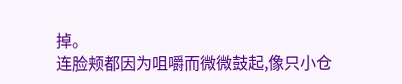掉。
连脸颊都因为咀嚼而微微鼓起,像只小仓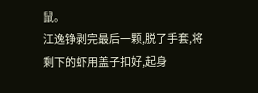鼠。
江逸铮剥完最后一颗,脱了手套,将剩下的虾用盖子扣好,起身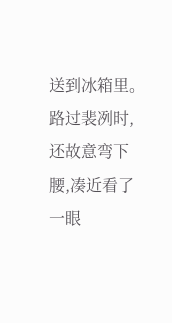送到冰箱里。
路过裴冽时,还故意弯下腰,凑近看了一眼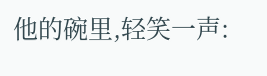他的碗里,轻笑一声: